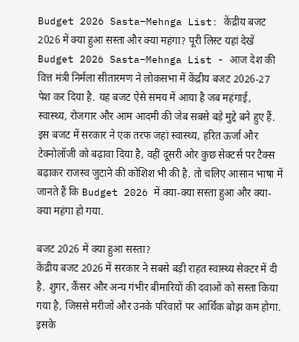Budget 2026 Sasta–Mehnga List: केंद्रीय बजट 2026 में क्या हुआ सस्ता और क्या महंगा? पूरी लिस्ट यहां देखें
Budget 2026 Sasta–Mehnga List - आज देश की वित्त मंत्री निर्मला सीतारमण ने लोकसभा में केंद्रीय बजट 2026-27 पेश कर दिया है. यह बजट ऐसे समय में आया है जब महंगाई, स्वास्थ्य, रोजगार और आम आदमी की जेब सबसे बड़े मुद्दे बने हुए हैं.
इस बजट में सरकार ने एक तरफ जहां स्वास्थ्य, हरित ऊर्जा और टेक्नोलॉजी को बढ़ावा दिया है, वहीं दूसरी ओर कुछ सेक्टर्स पर टैक्स बढ़ाकर राजस्व जुटाने की कोशिश भी की है. तो चलिए आसान भाषा में जानते हैं कि Budget 2026 में क्या-क्या सस्ता हुआ और क्या-क्या महंगा हो गया.

बजट 2026 में क्या हुआ सस्ता?
केंद्रीय बजट 2026 में सरकार ने सबसे बड़ी राहत स्वास्थ्य सेक्टर में दी है. शुगर, कैंसर और अन्य गंभीर बीमारियों की दवाओं को सस्ता किया गया है, जिससे मरीजों और उनके परिवारों पर आर्थिक बोझ कम होगा. इसके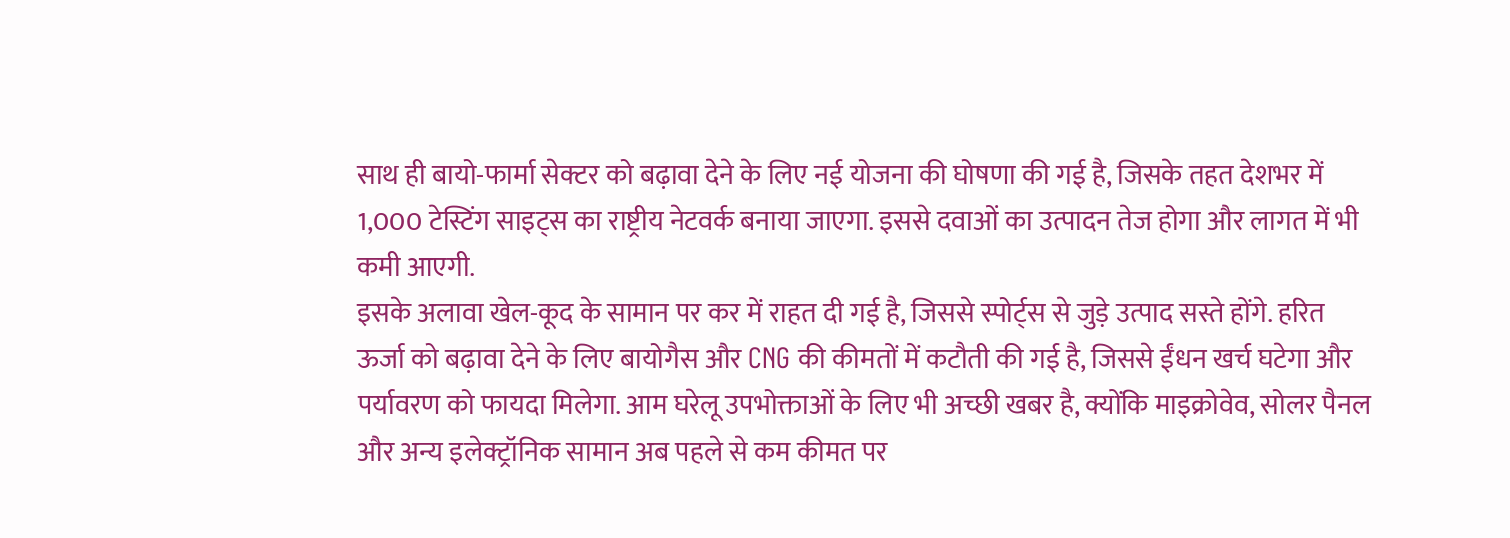साथ ही बायो-फार्मा सेक्टर को बढ़ावा देने के लिए नई योजना की घोषणा की गई है, जिसके तहत देशभर में 1,000 टेस्टिंग साइट्स का राष्ट्रीय नेटवर्क बनाया जाएगा. इससे दवाओं का उत्पादन तेज होगा और लागत में भी कमी आएगी.
इसके अलावा खेल-कूद के सामान पर कर में राहत दी गई है, जिससे स्पोर्ट्स से जुड़े उत्पाद सस्ते होंगे. हरित ऊर्जा को बढ़ावा देने के लिए बायोगैस और CNG की कीमतों में कटौती की गई है, जिससे ईंधन खर्च घटेगा और पर्यावरण को फायदा मिलेगा. आम घरेलू उपभोक्ताओं के लिए भी अच्छी खबर है, क्योंकि माइक्रोवेव, सोलर पैनल और अन्य इलेक्ट्रॉनिक सामान अब पहले से कम कीमत पर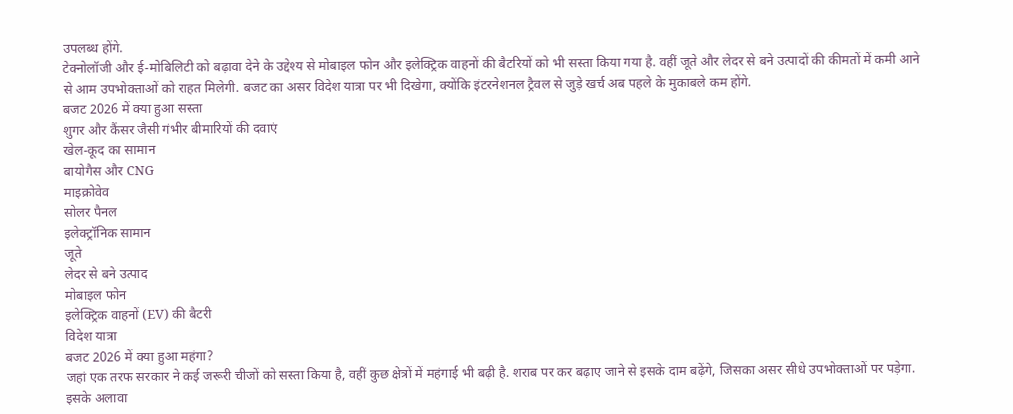उपलब्ध होंगे.
टेक्नोलॉजी और ई-मोबिलिटी को बढ़ावा देने के उद्देश्य से मोबाइल फोन और इलेक्ट्रिक वाहनों की बैटरियों को भी सस्ता किया गया है. वहीं जूते और लेदर से बने उत्पादों की कीमतों में कमी आने से आम उपभोक्ताओं को राहत मिलेगी. बजट का असर विदेश यात्रा पर भी दिखेगा, क्योंकि इंटरनेशनल ट्रैवल से जुड़े खर्च अब पहले के मुकाबले कम होंगे.
बजट 2026 में क्या हुआ सस्ता
शुगर और कैंसर जैसी गंभीर बीमारियों की दवाएं
खेल-कूद का सामान
बायोगैस और CNG
माइक्रोवेव
सोलर पैनल
इलेक्ट्रॉनिक सामान
जूते
लेदर से बने उत्पाद
मोबाइल फोन
इलेक्ट्रिक वाहनों (EV) की बैटरी
विदेश यात्रा
बजट 2026 में क्या हुआ महंगा?
जहां एक तरफ सरकार ने कई जरूरी चीजों को सस्ता किया है, वहीं कुछ क्षेत्रों में महंगाई भी बढ़ी है. शराब पर कर बढ़ाए जाने से इसके दाम बढ़ेंगे, जिसका असर सीधे उपभोक्ताओं पर पड़ेगा. इसके अलावा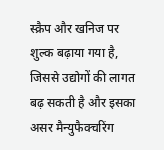स्क्रैप और खनिज पर शुल्क बढ़ाया गया है, जिससे उद्योगों की लागत बढ़ सकती है और इसका असर मैन्युफैक्चरिंग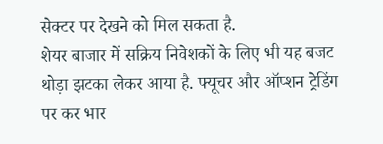सेक्टर पर देखने को मिल सकता है.
शेयर बाजार में सक्रिय निवेशकों के लिए भी यह बजट थोड़ा झटका लेकर आया है. फ्यूचर और ऑप्शन ट्रेडिंग पर कर भार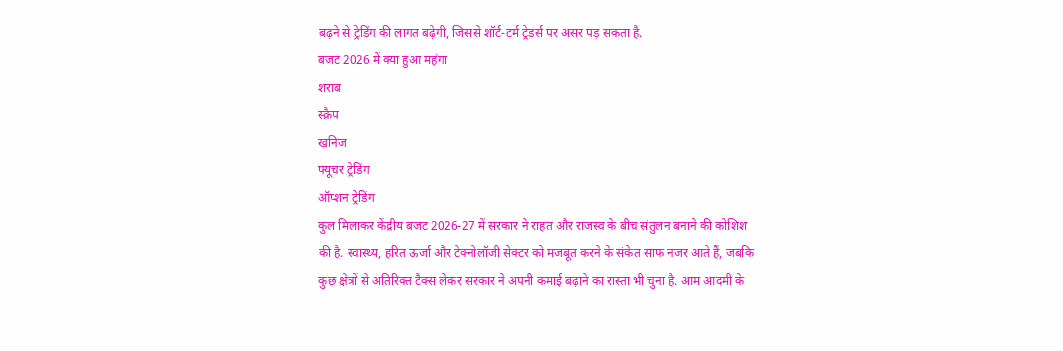बढ़ने से ट्रेडिंग की लागत बढ़ेगी, जिससे शॉर्ट-टर्म ट्रेडर्स पर असर पड़ सकता है.
बजट 2026 में क्या हुआ महंगा
शराब
स्क्रैप
खनिज
फ्यूचर ट्रेडिंग
ऑप्शन ट्रेडिंग
कुल मिलाकर केंद्रीय बजट 2026-27 में सरकार ने राहत और राजस्व के बीच संतुलन बनाने की कोशिश की है. स्वास्थ्य, हरित ऊर्जा और टेक्नोलॉजी सेक्टर को मजबूत करने के संकेत साफ नजर आते हैं, जबकि कुछ क्षेत्रों से अतिरिक्त टैक्स लेकर सरकार ने अपनी कमाई बढ़ाने का रास्ता भी चुना है. आम आदमी के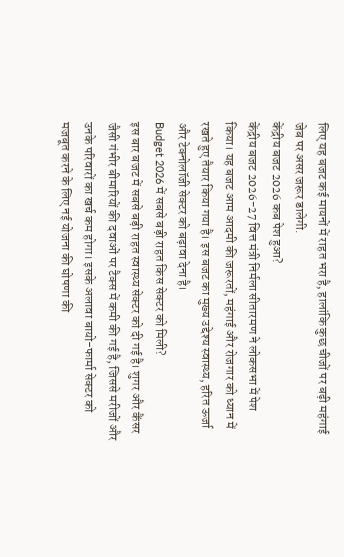लिए यह बजट कई मायनों में राहत भरा है, हालांकि कुछ चीजों पर बढ़ी महंगाई जेब पर असर जरूर डालेगी.
केंद्रीय बजट 2026 कब पेश हुआ?
केंद्रीय बजट 2026-27 वित्त मंत्री निर्मला सीतारमण ने लोकसभा में पेश किया। यह बजट आम आदमी की जरूरतों, महंगाई और रोजगार को ध्यान में रखते हुए तैयार किया गया है। इस बजट का मुख्य उद्देश्य स्वास्थ्य, हरित ऊर्जा और टेक्नोलॉजी सेक्टर को बढ़ावा देना है।
Budget 2026 में सबसे बड़ी राहत किस सेक्टर को मिली?
इस बार बजट में सबसे बड़ी राहत स्वास्थ्य सेक्टर को दी गई है। शुगर और कैंसर जैसी गंभीर बीमारियों की दवाओं पर टैक्स में कमी की गई है, जिससे मरीजों और उनके परिवारों का खर्च कम होगा। इसके अलावा बायो-फार्मा सेक्टर को मजबूत करने के लिए नई योजना की घोषणा की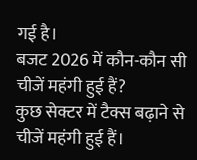गई है।
बजट 2026 में कौन-कौन सी चीजें महंगी हुई हैं?
कुछ सेक्टर में टैक्स बढ़ाने से चीजें महंगी हुई हैं।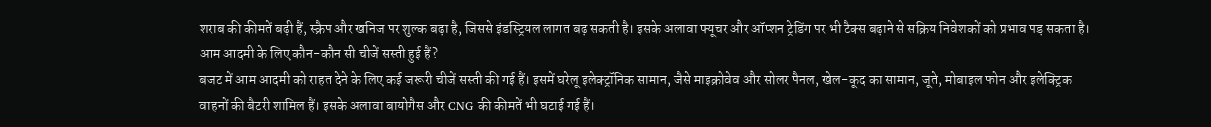शराब की कीमतें बढ़ी हैं, स्क्रैप और खनिज पर शुल्क बढ़ा है, जिससे इंडस्ट्रियल लागत बढ़ सकती है। इसके अलावा फ्यूचर और ऑप्शन ट्रेडिंग पर भी टैक्स बढ़ाने से सक्रिय निवेशकों को प्रभाव पड़ सकता है।
आम आदमी के लिए कौन-कौन सी चीजें सस्ती हुई हैं?
बजट में आम आदमी को राहत देने के लिए कई जरूरी चीजें सस्ती की गई हैं। इसमें घरेलू इलेक्ट्रॉनिक सामान, जैसे माइक्रोवेव और सोलर पैनल, खेल-कूद का सामान, जूते, मोबाइल फोन और इलेक्ट्रिक वाहनों की बैटरी शामिल हैं। इसके अलावा बायोगैस और CNG की कीमतें भी घटाई गई हैं।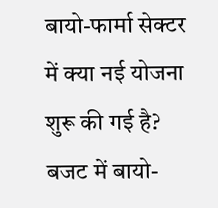बायो-फार्मा सेक्टर में क्या नई योजना शुरू की गई है?
बजट में बायो-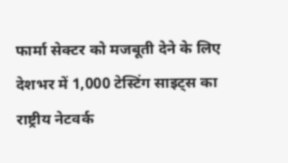फार्मा सेक्टर को मजबूती देने के लिए देशभर में 1,000 टेस्टिंग साइट्स का राष्ट्रीय नेटवर्क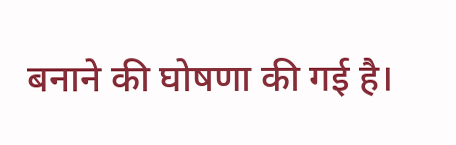बनाने की घोषणा की गई है।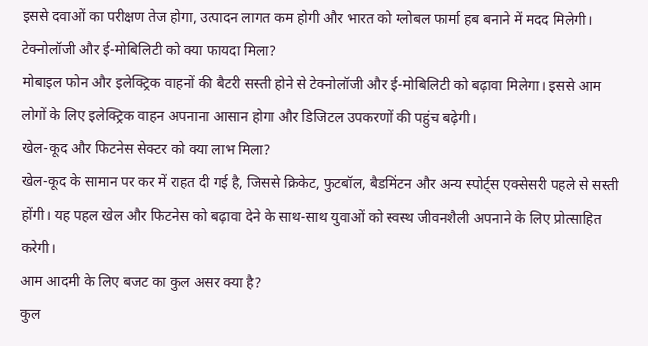इससे दवाओं का परीक्षण तेज होगा, उत्पादन लागत कम होगी और भारत को ग्लोबल फार्मा हब बनाने में मदद मिलेगी।
टेक्नोलॉजी और ई-मोबिलिटी को क्या फायदा मिला?
मोबाइल फोन और इलेक्ट्रिक वाहनों की बैटरी सस्ती होने से टेक्नोलॉजी और ई-मोबिलिटी को बढ़ावा मिलेगा। इससे आम लोगों के लिए इलेक्ट्रिक वाहन अपनाना आसान होगा और डिजिटल उपकरणों की पहुंच बढ़ेगी।
खेल-कूद और फिटनेस सेक्टर को क्या लाभ मिला?
खेल-कूद के सामान पर कर में राहत दी गई है, जिससे क्रिकेट, फुटबॉल, बैडमिंटन और अन्य स्पोर्ट्स एक्सेसरी पहले से सस्ती होंगी। यह पहल खेल और फिटनेस को बढ़ावा देने के साथ-साथ युवाओं को स्वस्थ जीवनशैली अपनाने के लिए प्रोत्साहित करेगी।
आम आदमी के लिए बजट का कुल असर क्या है?
कुल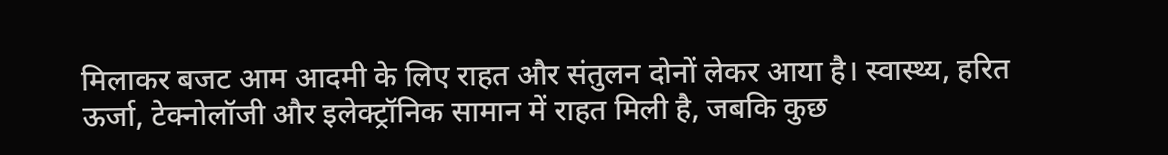मिलाकर बजट आम आदमी के लिए राहत और संतुलन दोनों लेकर आया है। स्वास्थ्य, हरित ऊर्जा, टेक्नोलॉजी और इलेक्ट्रॉनिक सामान में राहत मिली है, जबकि कुछ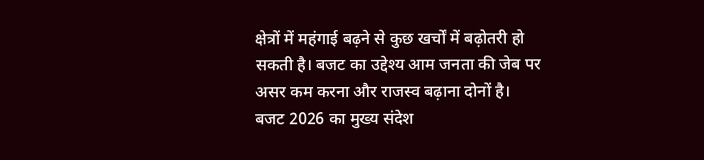क्षेत्रों में महंगाई बढ़ने से कुछ खर्चों में बढ़ोतरी हो सकती है। बजट का उद्देश्य आम जनता की जेब पर असर कम करना और राजस्व बढ़ाना दोनों है।
बजट 2026 का मुख्य संदेश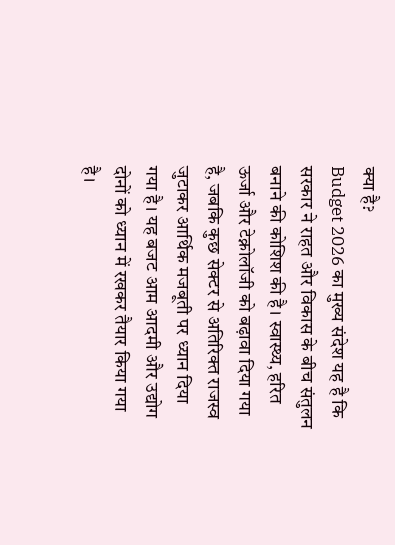क्या है?
Budget 2026 का मुख्य संदेश यह है कि सरकार ने राहत और विकास के बीच संतुलन बनाने की कोशिश की है। स्वास्थ्य, हरित ऊर्जा और टेक्नोलॉजी को बढ़ावा दिया गया है, जबकि कुछ सेक्टर से अतिरिक्त राजस्व जुटाकर आर्थिक मजबूती पर ध्यान दिया गया है। यह बजट आम आदमी और उद्योग दोनों को ध्यान में रखकर तैयार किया गया है।